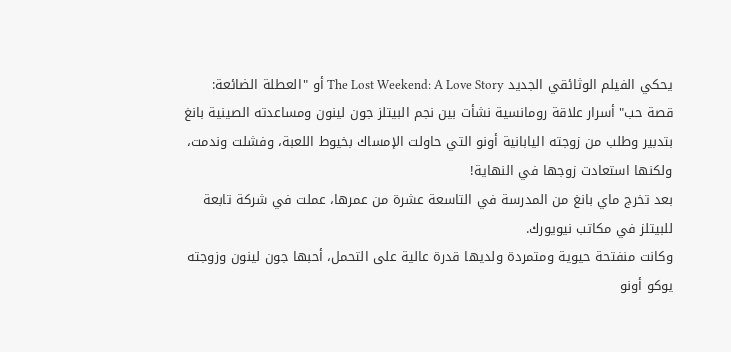يحكي الفيلم الوثائقي الجديد The Lost Weekend: A Love Story أو "العطلة الضائعة: قصة حب" أسرار علاقة رومانسية نشأت بين نجم البيتلز جون لينون ومساعدته الصينية بانغ بتدبير وطلب من زوجته اليابانية أونو التي حاولت الإمساك بخيوط اللعبة، وفشلت وندمت، ولكنها استعادت زوجها في النهاية!
بعد تخرج ماي بانغ من المدرسة في التاسعة عشرة من عمرها، عملت في شركة تابعة للبيتلز في مكاتب نيويورك.
وكانت منفتحة حيوية ومتمردة ولديها قدرة عالية على التحمل، أحبها جون لينون وزوجته يوكو أونو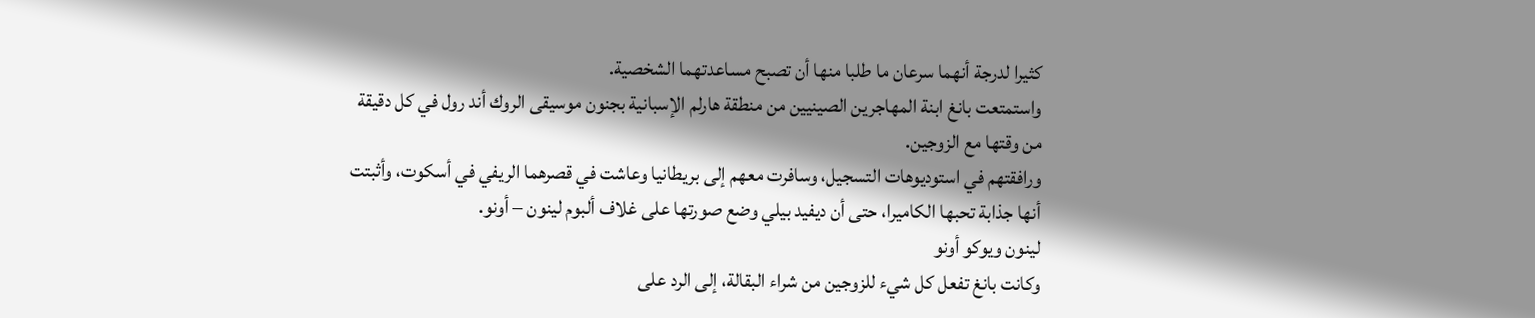كثيرا لدرجة أنهما سرعان ما طلبا منها أن تصبح مساعدتهما الشخصية.
واستمتعت بانغ ابنة المهاجرين الصينيين من منطقة هارلم الإسبانية بجنون موسيقى الروك أند رول في كل دقيقة من وقتها مع الزوجين.
ورافقتهم في استوديوهات التسجيل، وسافرت معهم إلى بريطانيا وعاشت في قصرهما الريفي في أسكوت، وأثبتت أنها جذابة تحبها الكاميرا، حتى أن ديفيد بيلي وضع صورتها على غلاف ألبوم لينون – أونو.
لينون ويوكو أونو
وكانت بانغ تفعل كل شيء للزوجين من شراء البقالة، إلى الرد على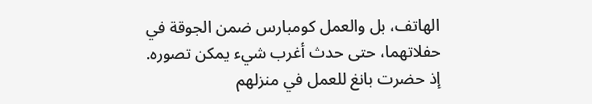الهاتف، بل والعمل كومبارس ضمن الجوقة في حفلاتهما، حتى حدث أغرب شيء يمكن تصوره.
إذ حضرت بانغ للعمل في منزلهم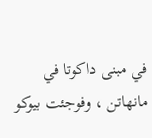في مبنى داكوتا في مانهاتن ، وفوجئت بيوكو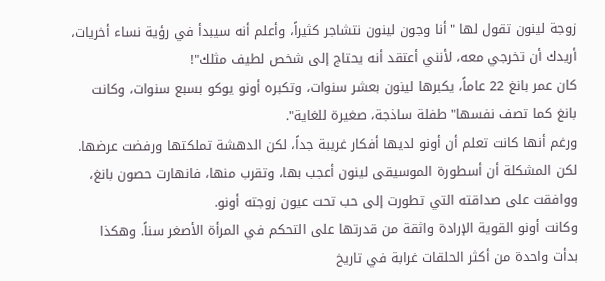زوجة لينون تقول لها "أنا وجون لينون نتشاجر كثيراً، وأعلم أنه سيبدأ في رؤية نساء أخريات، أريدك أن تخرجي معه، لأنني أعتقد أنه يحتاج إلى شخص لطيف مثلك"!
كان عمر بانغ 22 عاماً، يكبرها لينون بعشر سنوات، وتكبره أونو يوكو بسبع سنوات، وكانت بانغ كما تصف نفسها" طفلة ساذجة، صغيرة للغاية".
ورغم أنها كانت تعلم أن أونو لديها أفكار غريبة جداً، لكن الدهشة تملكتها ورفضت عرضها.
لكن المشكلة أن أسطورة الموسيقى لينون أعجب بها، وتقرب منها، فانهارت حصون بانغ، ووافقت على صداقته التي تطورت إلى حب تحت عيون زوجته أونو.
وكانت أونو القوية الإرادة واثقة من قدرتها على التحكم في المرأة الأصغر سناً. وهكذا بدأت واحدة من أكثر الحلقات غرابة في تاريخ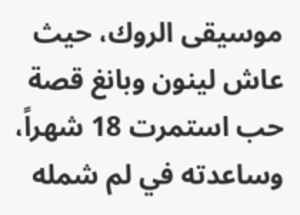موسيقى الروك، حيث عاش لينون وبانغ قصة حب استمرت 18 شهراً، وساعدته في لم شمله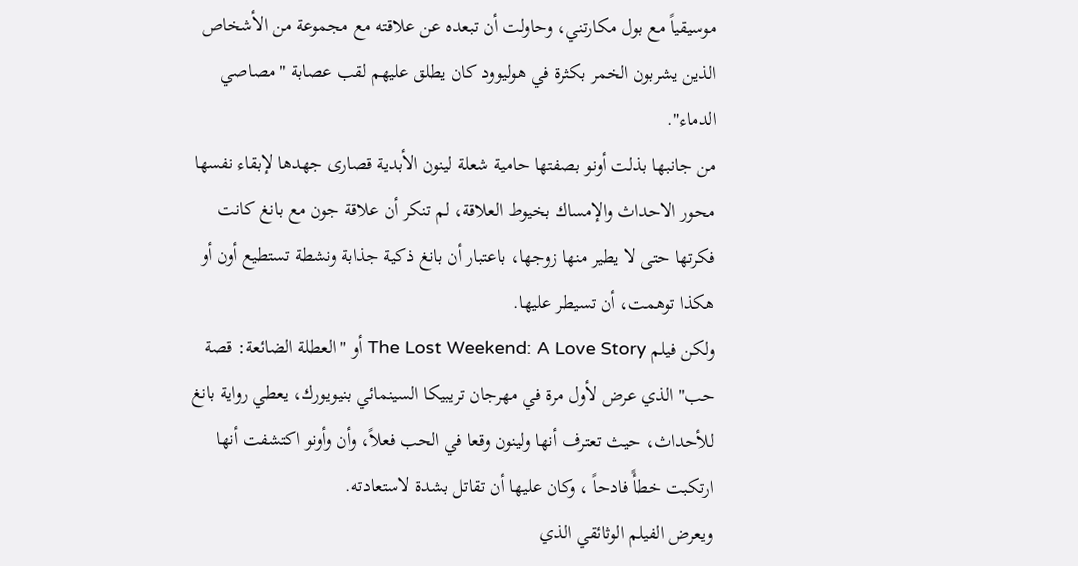موسيقياً مع بول مكارتني، وحاولت أن تبعده عن علاقته مع مجموعة من الأشخاص الذين يشربون الخمر بكثرة في هوليوود كان يطلق عليهم لقب عصابة "مصاصي الدماء".
من جانبها بذلت أونو بصفتها حامية شعلة لينون الأبدية قصارى جهدها لإبقاء نفسها محور الاحداث والإمساك بخيوط العلاقة، لم تنكر أن علاقة جون مع بانغ كانت فكرتها حتى لا يطير منها زوجها، باعتبار أن بانغ ذكية جذابة ونشطة تستطيع أون أو هكذا توهمت، أن تسيطر عليها.
ولكن فيلم The Lost Weekend: A Love Story أو "العطلة الضائعة: قصة حب" الذي عرض لأول مرة في مهرجان تريبيكا السينمائي بنيويورك، يعطي رواية بانغ للأحداث، حيث تعترف أنها ولينون وقعا في الحب فعلاً، وأن وأونو اكتشفت أنها ارتكبت خطأً فادحاً ، وكان عليها أن تقاتل بشدة لاستعادته.
ويعرض الفيلم الوثائقي الذي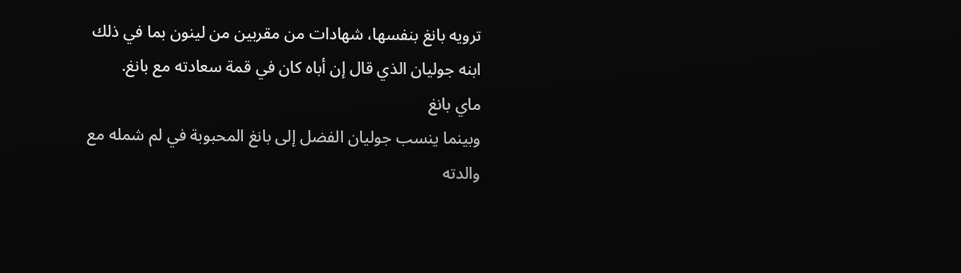ترويه بانغ بنفسها، شهادات من مقربين من لينون بما في ذلك ابنه جوليان الذي قال إن أباه كان في قمة سعادته مع بانغ.
ماي بانغ
وبينما ينسب جوليان الفضل إلى بانغ المحبوبة في لم شمله مع والدته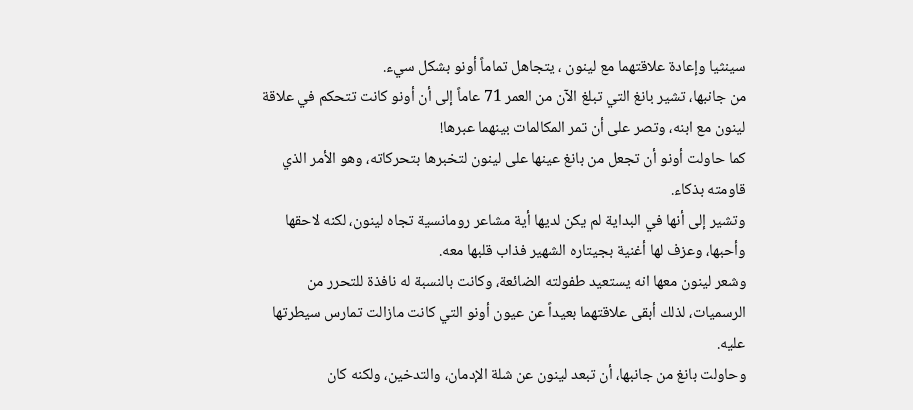سينثيا وإعادة علاقتهما مع لينون ، يتجاهل تماماً أونو بشكل سيء.
من جانبها، تشير بانغ التي تبلغ الآن من العمر 71 عاماً إلى أن أونو كانت تتحكم في علاقة لينون مع ابنه، وتصر على أن تمر المكالمات بينهما عبرها!
كما حاولت أونو أن تجعل من بانغ عينها على لينون لتخبرها بتحركاته، وهو الأمر الذي قاومته بذكاء.
وتشير إلى أنها في البداية لم يكن لديها أية مشاعر رومانسية تجاه لينون، لكنه لاحقها وأحبها، وعزف لها أغنية بجيتاره الشهير فذاب قلبها معه.
وشعر لينون معها انه يستعيد طفولته الضائعة، وكانت بالنسبة له نافذة للتحرر من الرسميات، لذلك أبقى علاقتهما بعيداً عن عيون أونو التي كانت مازالت تمارس سيطرتها عليه.
وحاولت بانغ من جانبها، أن تبعد لينون عن شلة الإدمان، والتدخين، ولكنه كان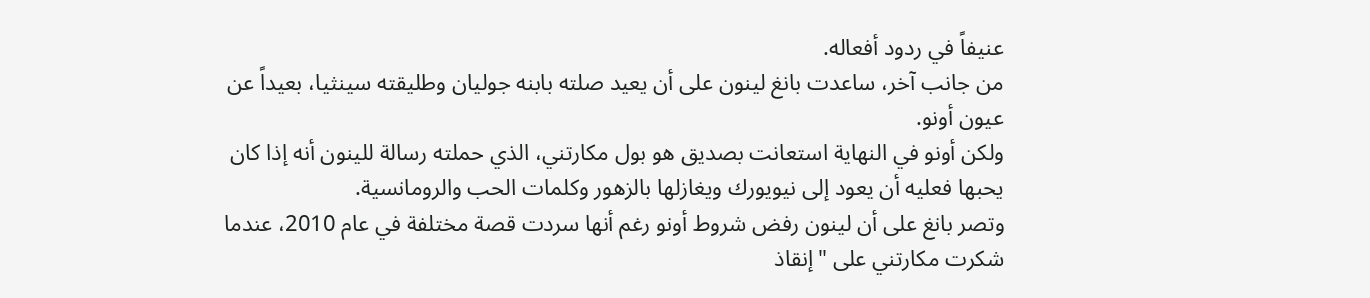عنيفاً في ردود أفعاله.
من جانب آخر، ساعدت بانغ لينون على أن يعيد صلته بابنه جوليان وطليقته سينثيا، بعيداً عن عيون أونو.
ولكن أونو في النهاية استعانت بصديق هو بول مكارتني، الذي حملته رسالة للينون أنه إذا كان يحبها فعليه أن يعود إلى نيويورك ويغازلها بالزهور وكلمات الحب والرومانسية.
وتصر بانغ على أن لينون رفض شروط أونو رغم أنها سردت قصة مختلفة في عام 2010، عندما شكرت مكارتني على "إنقاذ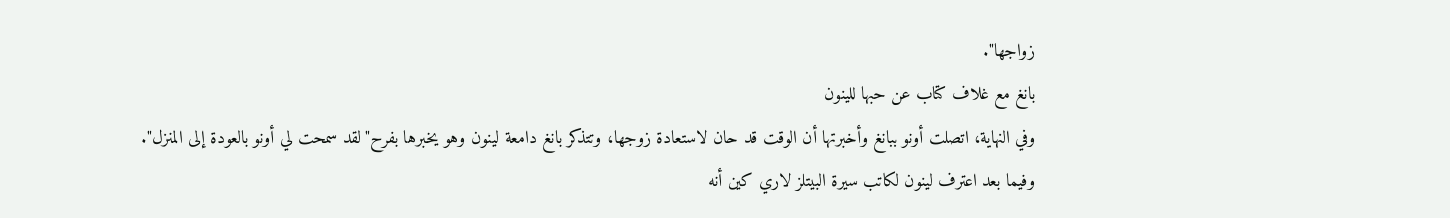زواجها".
بانغ مع غلاف كتاب عن حبها للينون
وفي النهاية، اتصلت أونو ببانغ وأخبرتها أن الوقت قد حان لاستعادة زوجها، وتتذكر بانغ دامعة لينون وهو يخبرها بفرح"لقد سمحت لي أونو بالعودة إلى المنزل".
وفيما بعد اعترف لينون لكاتب سيرة البيتلز لاري كين أنه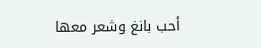أحب بانغ وشعر معها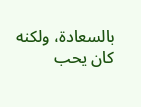بالسعادة، ولكنه كان يحب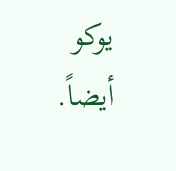يوكو أيضاً.